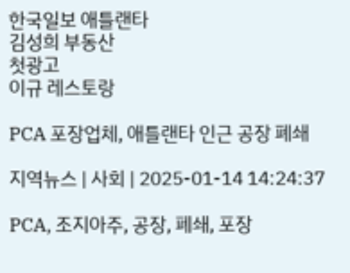한국일보 애틀랜타
김성희 부동산
첫광고
이규 레스토랑

PCA 포장업체, 애틀랜타 인근 공장 폐쇄

지역뉴스 | 사회 | 2025-01-14 14:24:37

PCA, 조지아주, 공장, 폐쇄, 포장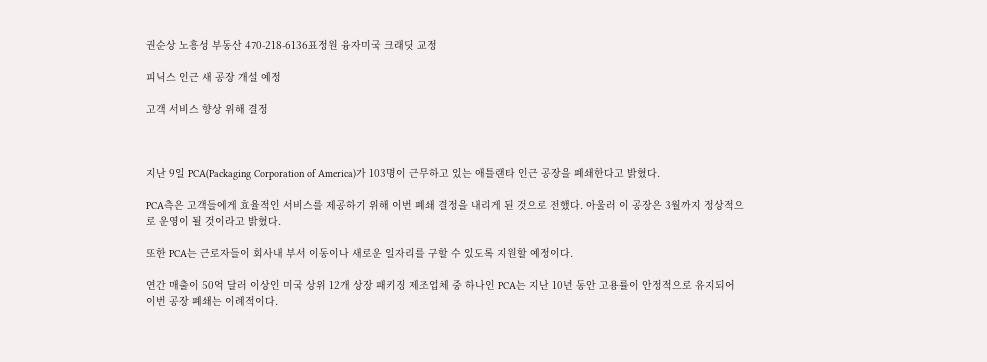권순상 노흥성 부동산 470-218-6136표정원 융자미국 크래딧 교정

피닉스 인근 새 공장 개설 예정

고객 서비스 향상 위해 결정



지난 9일 PCA(Packaging Corporation of America)가 103명이 근무하고 있는 애틀랜타 인근 공장을 폐쇄한다고 밝혔다.

PCA측은 고객들에게 효율적인 서비스를 제공하기 위해 이번 폐쇄 결정을 내리게 된 것으로 전했다. 아울러 이 공장은 3월까지 정상적으로 운영이 될 것이라고 밝혔다.

또한 PCA는 근로자들이 회사내 부서 이동이나 새로운 일자리를 구할 수 있도록 지원할 예정이다.

연간 매출이 50억 달러 이상인 미국 상위 12개 상장 패키징 제조업체 중 하나인 PCA는 지난 10년 동안 고용률이 안정적으로 유지되어 이번 공장 폐쇄는 이례적이다.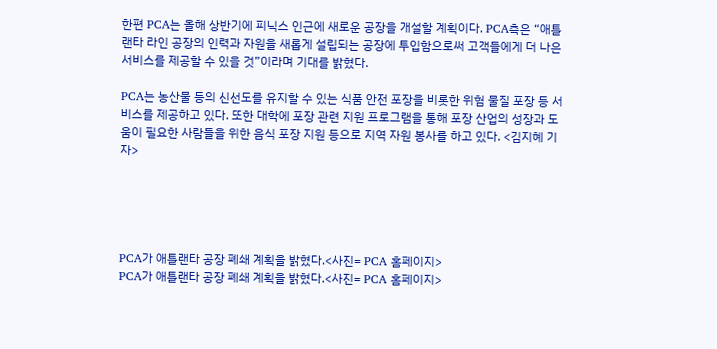한편 PCA는 올해 상반기에 피닉스 인근에 새로운 공장을 개설할 계획이다. PCA측은 “애틀랜타 라인 공장의 인력과 자원을 새롭게 설립되는 공장에 투입함으로써 고객들에게 더 나은 서비스를 제공할 수 있을 것”이라며 기대를 밝혔다.

PCA는 농산물 등의 신선도를 유지할 수 있는 식품 안전 포장을 비롯한 위험 물질 포장 등 서비스를 제공하고 있다. 또한 대학에 포장 관련 지원 프로그램을 통해 포장 산업의 성장과 도움이 필요한 사람들을 위한 음식 포장 지원 등으로 지역 자원 봉사를 하고 있다. <김지혜 기자>





PCA가 애틀랜타 공장 폐쇄 계획을 밝혔다.<사진= PCA 홈페이지>
PCA가 애틀랜타 공장 폐쇄 계획을 밝혔다.<사진= PCA 홈페이지>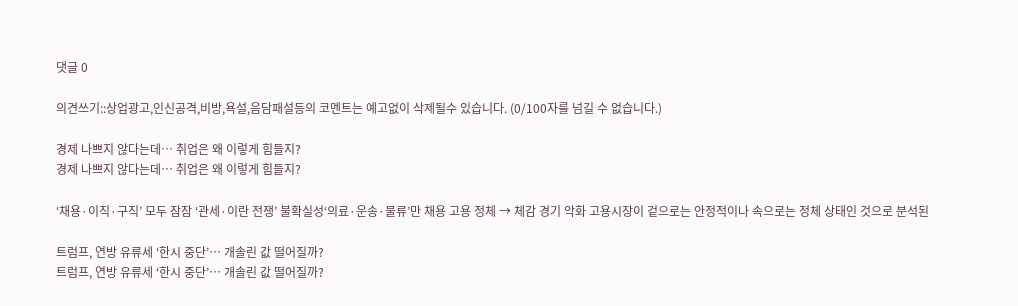댓글 0

의견쓰기::상업광고,인신공격,비방,욕설,음담패설등의 코멘트는 예고없이 삭제될수 있습니다. (0/100자를 넘길 수 없습니다.)

경제 나쁘지 않다는데… 취업은 왜 이렇게 힘들지?
경제 나쁘지 않다는데… 취업은 왜 이렇게 힘들지?

‘채용·이직·구직’ 모두 잠잠 ‘관세·이란 전쟁’ 불확실성‘의료·운송·물류’만 채용 고용 정체 → 체감 경기 악화 고용시장이 겉으로는 안정적이나 속으로는 정체 상태인 것으로 분석된

트럼프, 연방 유류세 ‘한시 중단’… 개솔린 값 떨어질까?
트럼프, 연방 유류세 ‘한시 중단’… 개솔린 값 떨어질까?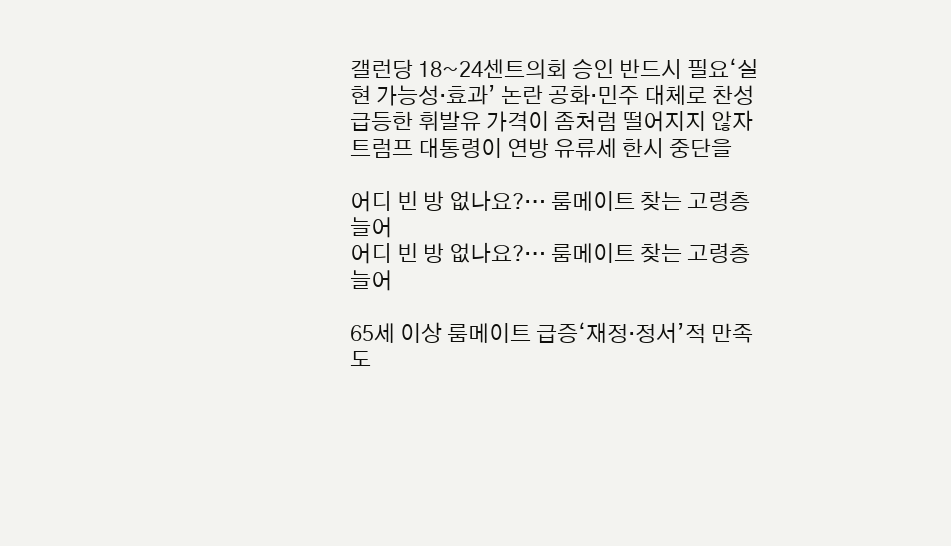갤런당 18~24센트의회 승인 반드시 필요‘실현 가능성·효과’ 논란 공화·민주 대체로 찬성   급등한 휘발유 가격이 좀처럼 떨어지지 않자 트럼프 대통령이 연방 유류세 한시 중단을

어디 빈 방 없나요?… 룸메이트 찾는 고령층 늘어
어디 빈 방 없나요?… 룸메이트 찾는 고령층 늘어

65세 이상 룸메이트 급증‘재정·정서’적 만족도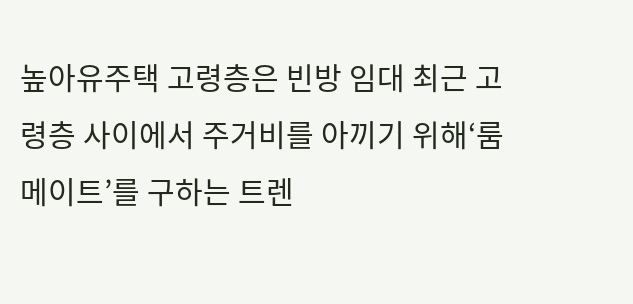높아유주택 고령층은 빈방 임대 최근 고령층 사이에서 주거비를 아끼기 위해‘룸메이트’를 구하는 트렌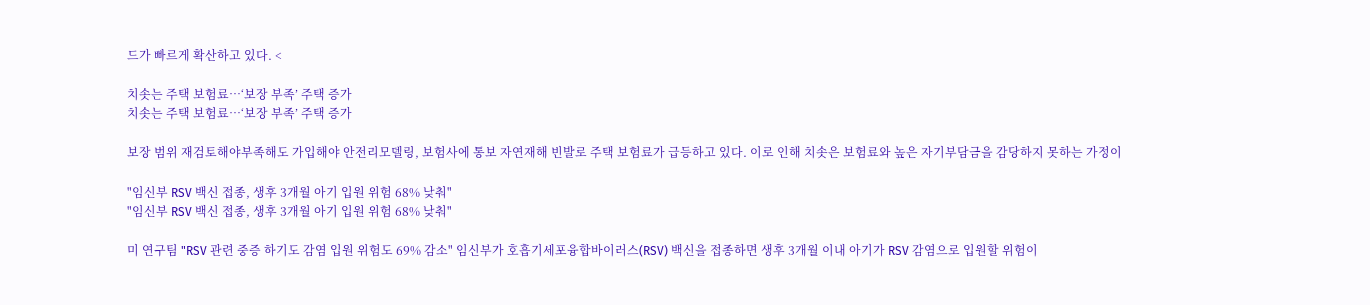드가 빠르게 확산하고 있다. <

치솟는 주택 보험료…‘보장 부족’ 주택 증가
치솟는 주택 보험료…‘보장 부족’ 주택 증가

보장 범위 재검토해야부족해도 가입해야 안전리모델링, 보험사에 통보 자연재해 빈발로 주택 보험료가 급등하고 있다. 이로 인해 치솟은 보험료와 높은 자기부담금을 감당하지 못하는 가정이

"임신부 RSV 백신 접종, 생후 3개월 아기 입원 위험 68% 낮춰"
"임신부 RSV 백신 접종, 생후 3개월 아기 입원 위험 68% 낮춰"

미 연구팀 "RSV 관련 중증 하기도 감염 입원 위험도 69% 감소" 임신부가 호흡기세포융합바이러스(RSV) 백신을 접종하면 생후 3개월 이내 아기가 RSV 감염으로 입원할 위험이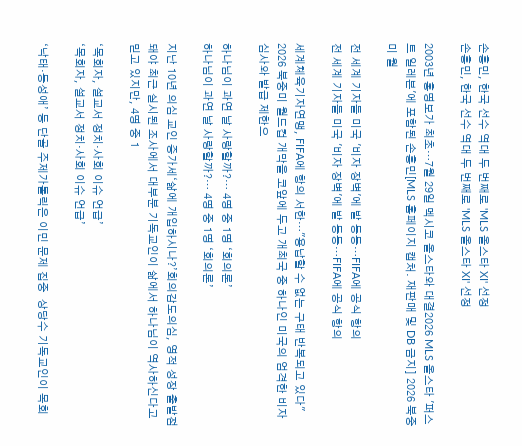손흥민, 한국 선수 역대 두 번째로 'MLS 올스타 XI' 선정
손흥민, 한국 선수 역대 두 번째로 'MLS 올스타 XI' 선정

2003년 홍명보가 최초…7월 29일 멕시코 올스타와 대결2026 MLS 올스타 '퍼스트 일레븐'에 포함된 손흥민[MLS 홈페이지 캡처. 재판매 및 DB 금지] 2026 북중미 월

전 세계 기자들 미국 '비자 장벽'에 발 동동…FIFA에 공식 항의
전 세계 기자들 미국 '비자 장벽'에 발 동동…FIFA에 공식 항의

세계체육기자연맹, FIFA에 항의 서한…"용납할 수 없는 구태 반복되고 있다"  2026 북중미 월드컵 개막을 코앞에 두고 개최국 중 하나인 미국의 엄격한 비자 심사와 발급 제한으

하나님이 과연 날 사랑할까?… 4명 중 1명 ‘회의론’
하나님이 과연 날 사랑할까?… 4명 중 1명 ‘회의론’

지난 10년 의심 교인 증가세‘삶에 개입하시나?’회의감도의심, 영적 성장 출발점 돼야 최근 실시된 조사에서 대부분 기독교인이 삶에서 하나님이 역사하신다고 믿고 있지만, 4명 중 1

‘목회자, 설교서 정치·사회 이슈 언급’
‘목회자, 설교서 정치·사회 이슈 언급’

‘낙태·동성애’ 등 단골 주제가톨릭은 이민 문제 집중  상당수 기독교인이 목회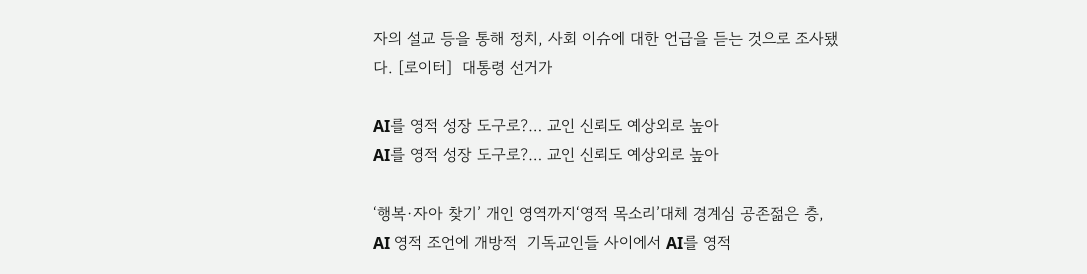자의 설교 등을 통해 정치, 사회 이슈에 대한 언급을 듣는 것으로 조사됐다. [로이터]  대통령 선거가

AI를 영적 성장 도구로?… 교인 신뢰도 예상외로 높아
AI를 영적 성장 도구로?… 교인 신뢰도 예상외로 높아

‘행복·자아 찾기’ 개인 영역까지‘영적 목소리’대체 경계심 공존젊은 층, AI 영적 조언에 개방적  기독교인들 사이에서 AI를 영적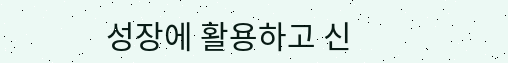성장에 활용하고 신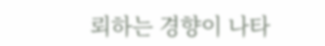뢰하는 경향이 나타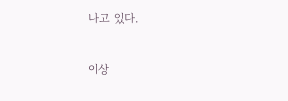나고 있다.

이상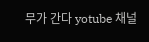무가 간다 yotube 채널